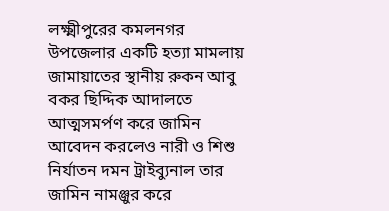লক্ষ্মীপুরের কমলনগর উপজেলার একটি হত্যা মামলায় জামায়াতের স্থানীয় রুকন আবু বকর ছিদ্দিক আদালতে আত্মসমর্পণ করে জামিন আবেদন করলেও নারী ও শিশু নির্যাতন দমন ট্রাইব্যুনাল তার জামিন নামঞ্জুর করে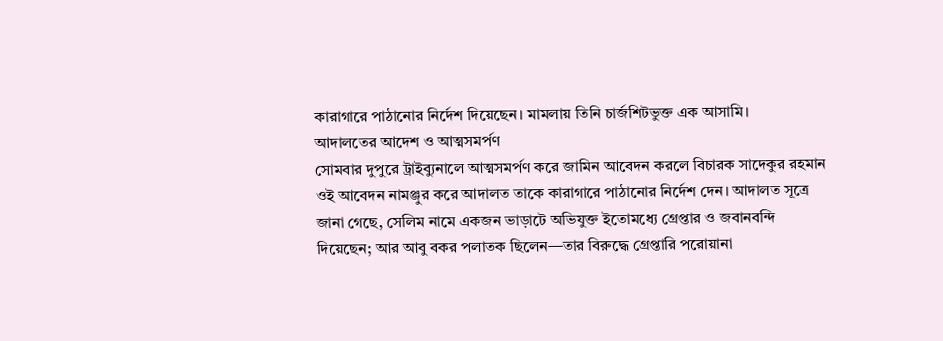কারাগারে পাঠানোর নির্দেশ দিয়েছেন। মামলায় তিনি চার্জশিটভুক্ত এক আসামি।
আদালতের আদেশ ও আত্মসমর্পণ
সোমবার দুপুরে ট্রাইব্যুনালে আত্মসমর্পণ করে জামিন আবেদন করলে বিচারক সাদেকুর রহমান ওই আবেদন নামঞ্জুর করে আদালত তাকে কারাগারে পাঠানোর নির্দেশ দেন। আদালত সূত্রে জানা গেছে, সেলিম নামে একজন ভাড়াটে অভিযুক্ত ইতোমধ্যে গ্রেপ্তার ও জবানবন্দি দিয়েছেন; আর আবু বকর পলাতক ছিলেন—তার বিরুদ্ধে গ্রেপ্তারি পরোয়ানা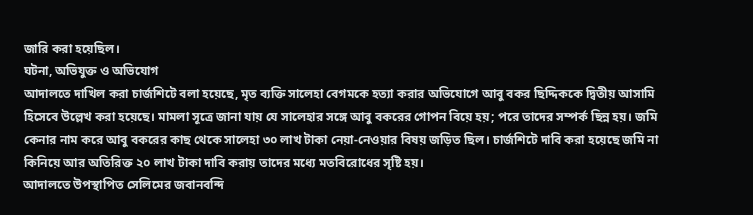জারি করা হয়েছিল।
ঘটনা, অভিযুক্ত ও অভিযোগ
আদালতে দাখিল করা চার্জশিটে বলা হয়েছে, মৃত ব্যক্তি সালেহা বেগমকে হত্যা করার অভিযোগে আবু বকর ছিদ্দিককে দ্বিতীয় আসামি হিসেবে উল্লেখ করা হয়েছে। মামলা সূত্রে জানা যায় যে সালেহার সঙ্গে আবু বকরের গোপন বিয়ে হয়; পরে তাদের সম্পর্ক ছিন্ন হয়। জমি কেনার নাম করে আবু বকরের কাছ থেকে সালেহা ৩০ লাখ টাকা নেয়া-নেওয়ার বিষয় জড়িত ছিল। চার্জশিটে দাবি করা হয়েছে জমি না কিনিয়ে আর অতিরিক্ত ২০ লাখ টাকা দাবি করায় তাদের মধ্যে মতবিরোধের সৃষ্টি হয়।
আদালতে উপস্থাপিত সেলিমের জবানবন্দি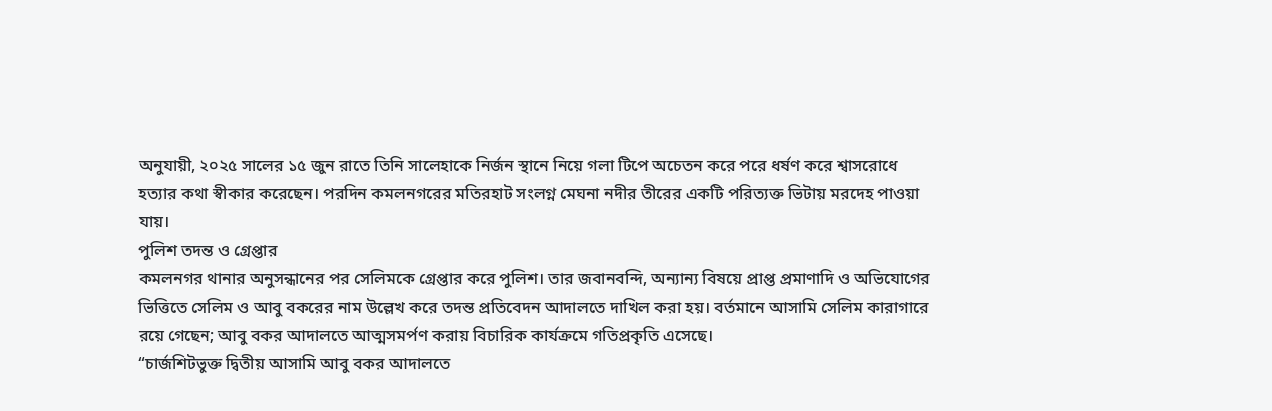অনুযায়ী, ২০২৫ সালের ১৫ জুন রাতে তিনি সালেহাকে নির্জন স্থানে নিয়ে গলা টিপে অচেতন করে পরে ধর্ষণ করে শ্বাসরোধে হত্যার কথা স্বীকার করেছেন। পরদিন কমলনগরের মতিরহাট সংলগ্ন মেঘনা নদীর তীরের একটি পরিত্যক্ত ভিটায় মরদেহ পাওয়া যায়।
পুলিশ তদন্ত ও গ্রেপ্তার
কমলনগর থানার অনুসন্ধানের পর সেলিমকে গ্রেপ্তার করে পুলিশ। তার জবানবন্দি, অন্যান্য বিষয়ে প্রাপ্ত প্রমাণাদি ও অভিযোগের ভিত্তিতে সেলিম ও আবু বকরের নাম উল্লেখ করে তদন্ত প্রতিবেদন আদালতে দাখিল করা হয়। বর্তমানে আসামি সেলিম কারাগারে রয়ে গেছেন; আবু বকর আদালতে আত্মসমর্পণ করায় বিচারিক কার্যক্রমে গতিপ্রকৃতি এসেছে।
“চার্জশিটভুক্ত দ্বিতীয় আসামি আবু বকর আদালতে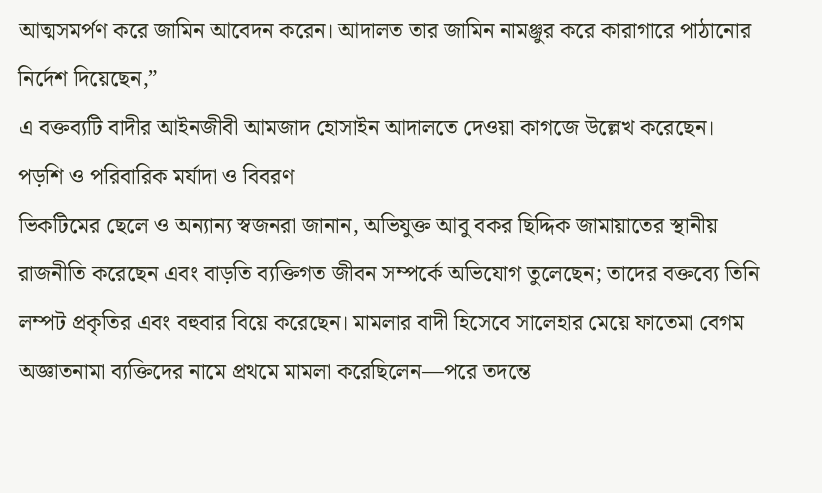আত্মসমর্পণ করে জামিন আবেদন করেন। আদালত তার জামিন নামঞ্জুর করে কারাগারে পাঠানোর নির্দেশ দিয়েছেন,”
এ বক্তব্যটি বাদীর আইনজীবী আমজাদ হোসাইন আদালতে দেওয়া কাগজে উল্লেখ করেছেন।
পড়শি ও পরিবারিক মর্যাদা ও বিবরণ
ভিকটিমের ছেলে ও অন্যান্য স্বজনরা জানান, অভিযুক্ত আবু বকর ছিদ্দিক জামায়াতের স্থানীয় রাজনীতি করেছেন এবং বাড়তি ব্যক্তিগত জীবন সম্পর্কে অভিযোগ তুলেছেন; তাদের বক্তব্যে তিনি লম্পট প্রকৃতির এবং বহুবার বিয়ে করেছেন। মামলার বাদী হিসেবে সালেহার মেয়ে ফাতেমা বেগম অজ্ঞাতনামা ব্যক্তিদের নামে প্রথমে মামলা করেছিলেন—পরে তদন্তে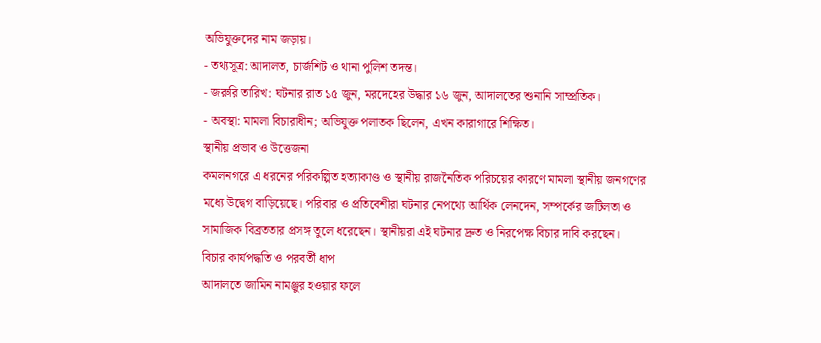অভিযুক্তদের নাম জড়ায়।
- তথ্যসূত্র: আদালত, চার্জশিট ও থানা পুলিশ তদন্ত।
- জরুরি তারিখ: ঘটনার রাত ১৫ জুন, মরদেহের উদ্ধার ১৬ জুন, আদালতের শুনানি সাম্প্রতিক।
- অবস্থা: মামলা বিচারাধীন; অভিযুক্ত পলাতক ছিলেন, এখন কারাগারে শিক্ষিত।
স্থানীয় প্রভাব ও উত্তেজনা
কমলনগরে এ ধরনের পরিকল্পিত হত্যাকাণ্ড ও স্থানীয় রাজনৈতিক পরিচয়ের কারণে মামলা স্থানীয় জনগণের মধ্যে উদ্বেগ বাড়িয়েছে। পরিবার ও প্রতিবেশীরা ঘটনার নেপথ্যে আর্থিক লেনদেন, সম্পর্কের জটিলতা ও সামাজিক বিব্রততার প্রসঙ্গ তুলে ধরেছেন। স্থানীয়রা এই ঘটনার দ্রুত ও নিরপেক্ষ বিচার দাবি করছেন।
বিচার কার্যপদ্ধতি ও পরবর্তী ধাপ
আদালতে জামিন নামঞ্জুর হওয়ার ফলে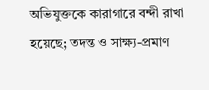অভিযুক্তকে কারাগারে বন্দী রাখা হয়েছে; তদন্ত ও সাক্ষ্য-প্রমাণ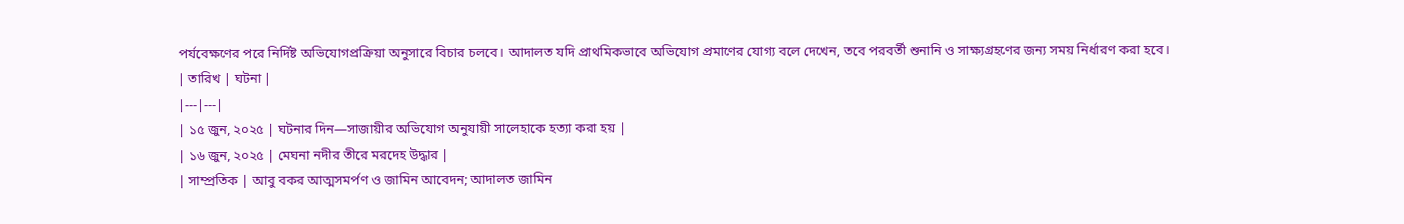পর্যবেক্ষণের পরে নির্দিষ্ট অভিযোগপ্রক্রিয়া অনুসারে বিচার চলবে। আদালত যদি প্রাথমিকভাবে অভিযোগ প্রমাণের যোগ্য বলে দেখেন, তবে পরবর্তী শুনানি ও সাক্ষ্যগ্রহণের জন্য সময় নির্ধারণ করা হবে।
| তারিখ | ঘটনা |
|---|---|
| ১৫ জুন, ২০২৫ | ঘটনার দিন—সাজায়ীর অভিযোগ অনুযায়ী সালেহাকে হত্যা করা হয় |
| ১৬ জুন, ২০২৫ | মেঘনা নদীর তীরে মরদেহ উদ্ধার |
| সাম্প্রতিক | আবু বকর আত্মসমর্পণ ও জামিন আবেদন; আদালত জামিন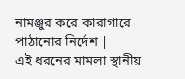নামঞ্জুর করে কারাগারে পাঠানোর নির্দেশ |
এই ধরনের মামলা স্থানীয়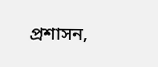প্রশাসন,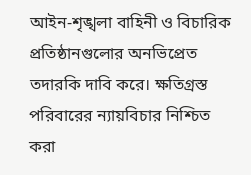আইন-শৃঙ্খলা বাহিনী ও বিচারিক প্রতিষ্ঠানগুলোর অনভিপ্রেত তদারকি দাবি করে। ক্ষতিগ্রস্ত পরিবারের ন্যায়বিচার নিশ্চিত করা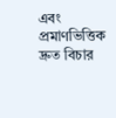এবং প্রমাণভিত্তিক দ্রুত বিচার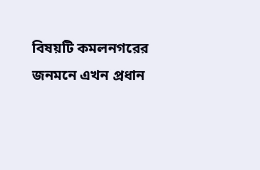বিষয়টি কমলনগরের জনমনে এখন প্রধান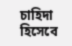চাহিদা হিসেবে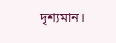দৃশ্যমান।